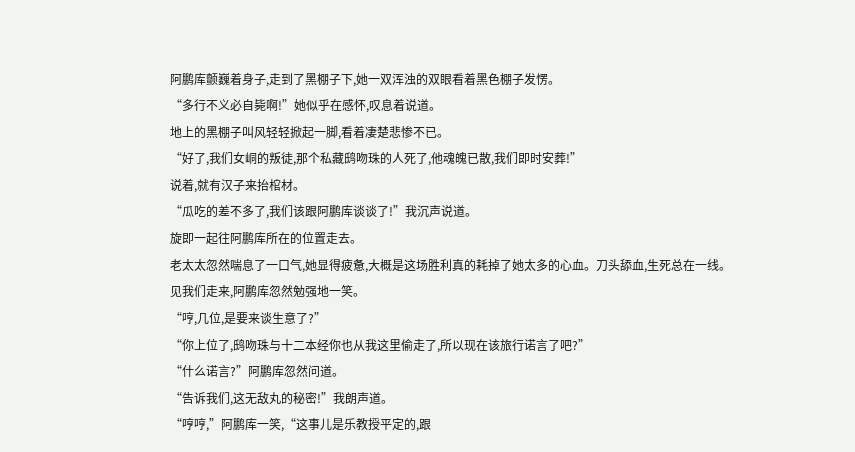阿鹏库颤巍着身子,走到了黑棚子下,她一双浑浊的双眼看着黑色棚子发愣。
“多行不义必自毙啊!”她似乎在感怀,叹息着说道。
地上的黑棚子叫风轻轻掀起一脚,看着凄楚悲惨不已。
“好了,我们女峒的叛徒,那个私藏鸱吻珠的人死了,他魂魄已散,我们即时安葬!”
说着,就有汉子来抬棺材。
“瓜吃的差不多了,我们该跟阿鹏库谈谈了!”我沉声说道。
旋即一起往阿鹏库所在的位置走去。
老太太忽然喘息了一口气,她显得疲惫,大概是这场胜利真的耗掉了她太多的心血。刀头舔血,生死总在一线。
见我们走来,阿鹏库忽然勉强地一笑。
“哼,几位,是要来谈生意了?”
“你上位了,鸱吻珠与十二本经你也从我这里偷走了,所以现在该旅行诺言了吧?”
“什么诺言?”阿鹏库忽然问道。
“告诉我们,这无敌丸的秘密!”我朗声道。
“哼哼,”阿鹏库一笑,“这事儿是乐教授平定的,跟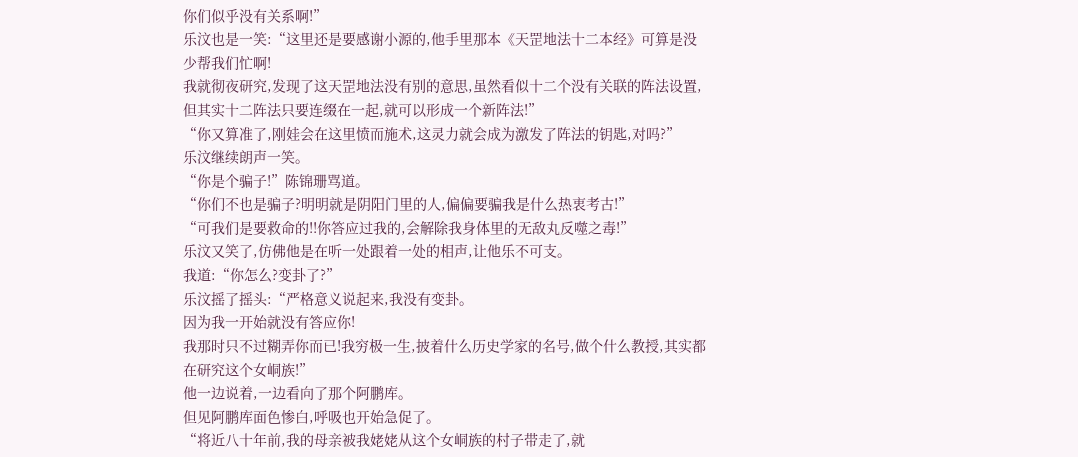你们似乎没有关系啊!”
乐汶也是一笑:“这里还是要感谢小源的,他手里那本《天罡地法十二本经》可算是没少帮我们忙啊!
我就彻夜研究,发现了这天罡地法没有别的意思,虽然看似十二个没有关联的阵法设置,但其实十二阵法只要连缀在一起,就可以形成一个新阵法!”
“你又算准了,刚娃会在这里愤而施术,这灵力就会成为激发了阵法的钥匙,对吗?”
乐汶继续朗声一笑。
“你是个骗子!”陈锦珊骂道。
“你们不也是骗子?明明就是阴阳门里的人,偏偏要骗我是什么热衷考古!”
“可我们是要救命的!!你答应过我的,会解除我身体里的无敌丸反噬之毒!”
乐汶又笑了,仿佛他是在听一处跟着一处的相声,让他乐不可支。
我道:“你怎么?变卦了?”
乐汶摇了摇头:“严格意义说起来,我没有变卦。
因为我一开始就没有答应你!
我那时只不过糊弄你而已!我穷极一生,披着什么历史学家的名号,做个什么教授,其实都在研究这个女峒族!”
他一边说着,一边看向了那个阿鹏库。
但见阿鹏库面色惨白,呼吸也开始急促了。
“将近八十年前,我的母亲被我姥姥从这个女峒族的村子带走了,就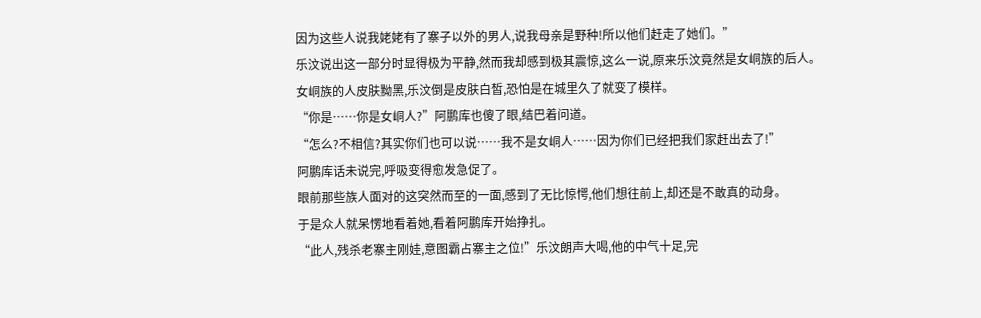因为这些人说我姥姥有了寨子以外的男人,说我母亲是野种!所以他们赶走了她们。”
乐汶说出这一部分时显得极为平静,然而我却感到极其震惊,这么一说,原来乐汶竟然是女峒族的后人。
女峒族的人皮肤黝黑,乐汶倒是皮肤白皙,恐怕是在城里久了就变了模样。
“你是……你是女峒人?”阿鹏库也傻了眼,结巴着问道。
“怎么?不相信?其实你们也可以说……我不是女峒人……因为你们已经把我们家赶出去了!”
阿鹏库话未说完,呼吸变得愈发急促了。
眼前那些族人面对的这突然而至的一面,感到了无比惊愕,他们想往前上,却还是不敢真的动身。
于是众人就呆愣地看着她,看着阿鹏库开始挣扎。
“此人,残杀老寨主刚娃,意图霸占寨主之位!”乐汶朗声大喝,他的中气十足,完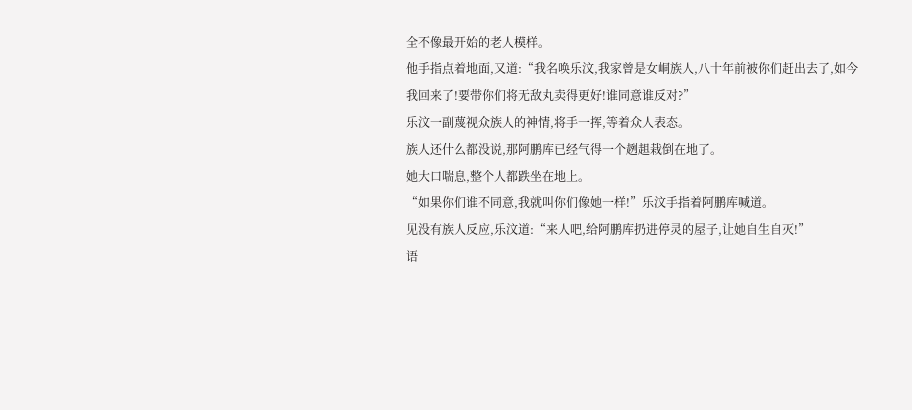全不像最开始的老人模样。
他手指点着地面,又道:“我名唤乐汶,我家曾是女峒族人,八十年前被你们赶出去了,如今我回来了!要带你们将无敌丸卖得更好!谁同意谁反对?”
乐汶一副蔑视众族人的神情,将手一挥,等着众人表态。
族人还什么都没说,那阿鹏库已经气得一个趔趄栽倒在地了。
她大口喘息,整个人都跌坐在地上。
“如果你们谁不同意,我就叫你们像她一样!”乐汶手指着阿鹏库喊道。
见没有族人反应,乐汶道:“来人吧,给阿鹏库扔进停灵的屋子,让她自生自灭!”
语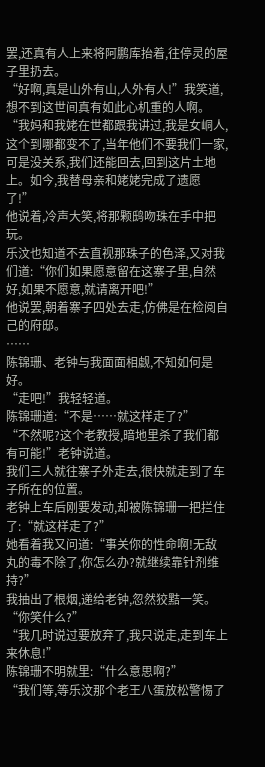罢,还真有人上来将阿鹏库抬着,往停灵的屋子里扔去。
“好啊,真是山外有山,人外有人!”我笑道,想不到这世间真有如此心机重的人啊。
“我妈和我姥在世都跟我讲过,我是女峒人,这个到哪都变不了,当年他们不要我们一家,可是没关系,我们还能回去,回到这片土地上。如今,我替母亲和姥姥完成了遗愿了!”
他说着,冷声大笑,将那颗鸱吻珠在手中把玩。
乐汶也知道不去直视那珠子的色泽,又对我们道:“你们如果愿意留在这寨子里,自然好,如果不愿意,就请离开吧!”
他说罢,朝着寨子四处去走,仿佛是在检阅自己的府邸。
……
陈锦珊、老钟与我面面相觑,不知如何是好。
“走吧!”我轻轻道。
陈锦珊道:“不是……就这样走了?”
“不然呢?这个老教授,暗地里杀了我们都有可能!”老钟说道。
我们三人就往寨子外走去,很快就走到了车子所在的位置。
老钟上车后刚要发动,却被陈锦珊一把拦住了:“就这样走了?”
她看着我又问道:“事关你的性命啊!无敌丸的毒不除了,你怎么办?就继续靠针剂维持?”
我抽出了根烟,递给老钟,忽然狡黠一笑。
“你笑什么?”
“我几时说过要放弃了,我只说走,走到车上来休息!”
陈锦珊不明就里:“什么意思啊?”
“我们等,等乐汶那个老王八蛋放松警惕了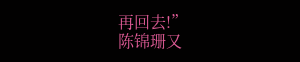再回去!”
陈锦珊又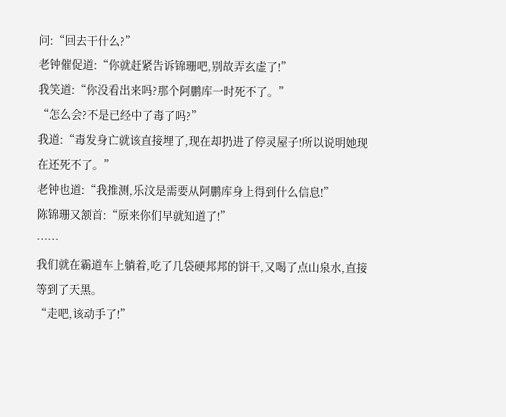问:“回去干什么?”
老钟催促道:“你就赶紧告诉锦珊吧,别故弄玄虚了!”
我笑道:“你没看出来吗?那个阿鹏库一时死不了。”
“怎么会?不是已经中了毒了吗?”
我道:“毒发身亡就该直接埋了,现在却扔进了停灵屋子!所以说明她现在还死不了。”
老钟也道:“我推测,乐汶是需要从阿鹏库身上得到什么信息!”
陈锦珊又颔首:“原来你们早就知道了!”
……
我们就在霸道车上躺着,吃了几袋硬邦邦的饼干,又喝了点山泉水,直接等到了天黑。
“走吧,该动手了!”